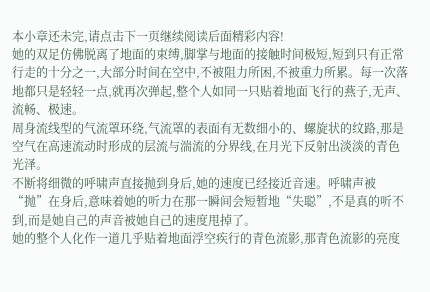本小章还未完,请点击下一页继续阅读后面精彩内容!
她的双足仿佛脱离了地面的束缚,脚掌与地面的接触时间极短,短到只有正常行走的十分之一,大部分时间在空中,不被阻力所困,不被重力所累。每一次落地都只是轻轻一点,就再次弹起,整个人如同一只贴着地面飞行的燕子,无声、流畅、极速。
周身流线型的气流罩环绕,气流罩的表面有无数细小的、螺旋状的纹路,那是空气在高速流动时形成的层流与湍流的分界线,在月光下反射出淡淡的青色光泽。
不断将细微的呼啸声直接抛到身后,她的速度已经接近音速。呼啸声被“抛”在身后,意味着她的听力在那一瞬间会短暂地“失聪”,不是真的听不到,而是她自己的声音被她自己的速度甩掉了。
她的整个人化作一道几乎贴着地面浮空疾行的青色流影,那青色流影的亮度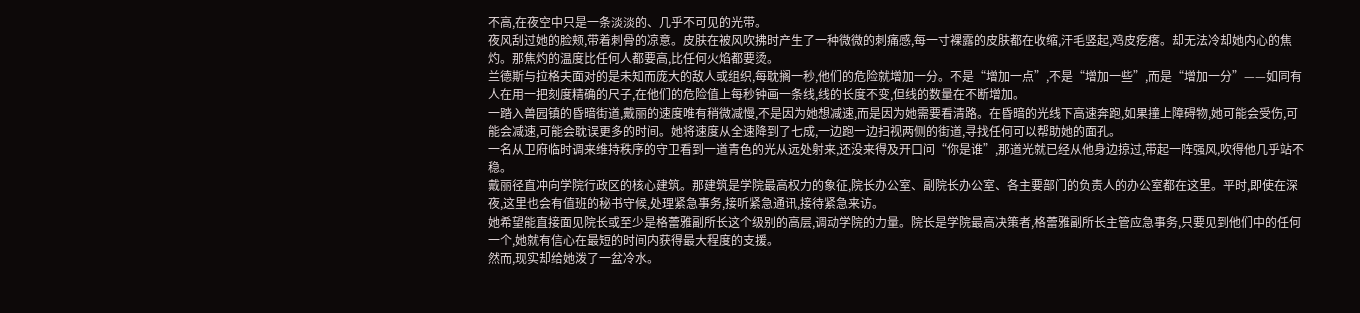不高,在夜空中只是一条淡淡的、几乎不可见的光带。
夜风刮过她的脸颊,带着刺骨的凉意。皮肤在被风吹拂时产生了一种微微的刺痛感,每一寸裸露的皮肤都在收缩,汗毛竖起,鸡皮疙瘩。却无法冷却她内心的焦灼。那焦灼的温度比任何人都要高,比任何火焰都要烫。
兰德斯与拉格夫面对的是未知而庞大的敌人或组织,每耽搁一秒,他们的危险就增加一分。不是“增加一点”,不是“增加一些”,而是“增加一分”——如同有人在用一把刻度精确的尺子,在他们的危险值上每秒钟画一条线,线的长度不变,但线的数量在不断增加。
一踏入兽园镇的昏暗街道,戴丽的速度唯有稍微减慢,不是因为她想减速,而是因为她需要看清路。在昏暗的光线下高速奔跑,如果撞上障碍物,她可能会受伤,可能会减速,可能会耽误更多的时间。她将速度从全速降到了七成,一边跑一边扫视两侧的街道,寻找任何可以帮助她的面孔。
一名从卫府临时调来维持秩序的守卫看到一道青色的光从远处射来,还没来得及开口问“你是谁”,那道光就已经从他身边掠过,带起一阵强风,吹得他几乎站不稳。
戴丽径直冲向学院行政区的核心建筑。那建筑是学院最高权力的象征,院长办公室、副院长办公室、各主要部门的负责人的办公室都在这里。平时,即使在深夜,这里也会有值班的秘书守候,处理紧急事务,接听紧急通讯,接待紧急来访。
她希望能直接面见院长或至少是格蕾雅副所长这个级别的高层,调动学院的力量。院长是学院最高决策者,格蕾雅副所长主管应急事务,只要见到他们中的任何一个,她就有信心在最短的时间内获得最大程度的支援。
然而,现实却给她泼了一盆冷水。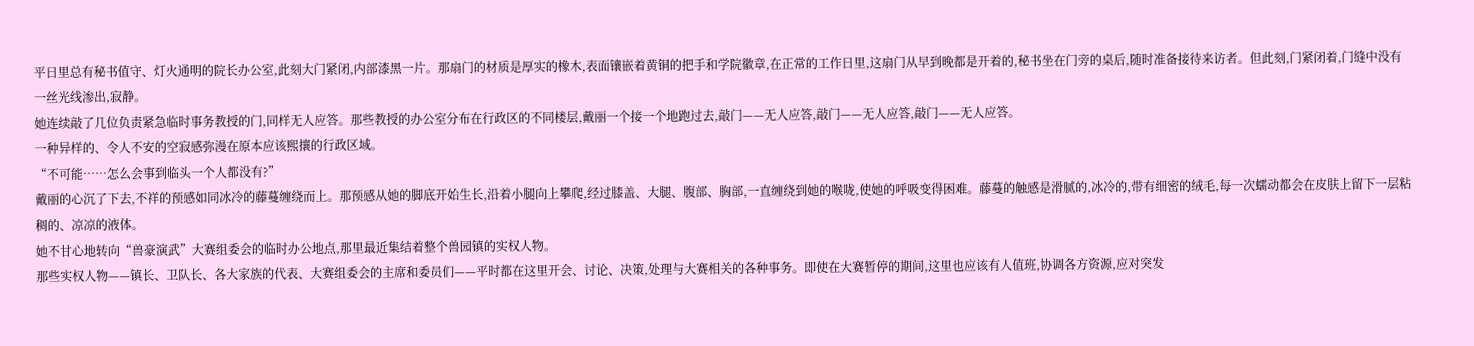平日里总有秘书值守、灯火通明的院长办公室,此刻大门紧闭,内部漆黑一片。那扇门的材质是厚实的橡木,表面镶嵌着黄铜的把手和学院徽章,在正常的工作日里,这扇门从早到晚都是开着的,秘书坐在门旁的桌后,随时准备接待来访者。但此刻,门紧闭着,门缝中没有一丝光线渗出,寂静。
她连续敲了几位负责紧急临时事务教授的门,同样无人应答。那些教授的办公室分布在行政区的不同楼层,戴丽一个接一个地跑过去,敲门——无人应答,敲门——无人应答,敲门——无人应答。
一种异样的、令人不安的空寂感弥漫在原本应该熙攘的行政区域。
“不可能……怎么会事到临头一个人都没有?”
戴丽的心沉了下去,不祥的预感如同冰冷的藤蔓缠绕而上。那预感从她的脚底开始生长,沿着小腿向上攀爬,经过膝盖、大腿、腹部、胸部,一直缠绕到她的喉咙,使她的呼吸变得困难。藤蔓的触感是滑腻的,冰冷的,带有细密的绒毛,每一次蠕动都会在皮肤上留下一层粘稠的、凉凉的液体。
她不甘心地转向“兽豪演武”大赛组委会的临时办公地点,那里最近集结着整个兽园镇的实权人物。
那些实权人物——镇长、卫队长、各大家族的代表、大赛组委会的主席和委员们——平时都在这里开会、讨论、决策,处理与大赛相关的各种事务。即使在大赛暂停的期间,这里也应该有人值班,协调各方资源,应对突发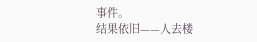事件。
结果依旧——人去楼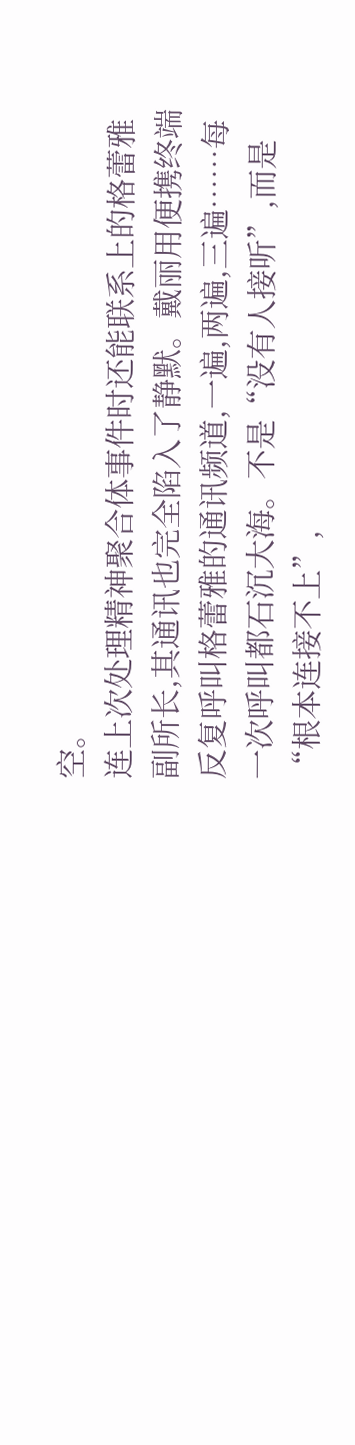空。
连上次处理精神聚合体事件时还能联系上的格蕾雅副所长,其通讯也完全陷入了静默。戴丽用便携终端反复呼叫格蕾雅的通讯频道,一遍,两遍,三遍……每一次呼叫都石沉大海。不是“没有人接听”,而是“根本连接不上”,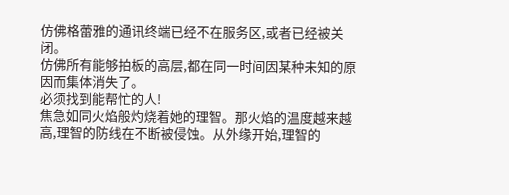仿佛格蕾雅的通讯终端已经不在服务区,或者已经被关闭。
仿佛所有能够拍板的高层,都在同一时间因某种未知的原因而集体消失了。
必须找到能帮忙的人!
焦急如同火焰般灼烧着她的理智。那火焰的温度越来越高,理智的防线在不断被侵蚀。从外缘开始,理智的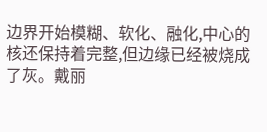边界开始模糊、软化、融化,中心的核还保持着完整,但边缘已经被烧成了灰。戴丽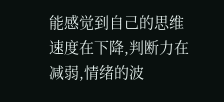能感觉到自己的思维速度在下降,判断力在减弱,情绪的波